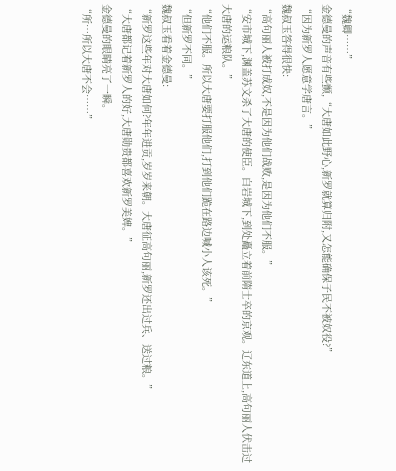“魏卿……”
金德曼的声音有些颤,“大唐如此野心,新罗就算归附,又怎能确保子民不被奴役?”
“因为新罗人愿意学唐言。”
魏叔玉答得很快:
“高句丽人被打成奴,不是因为他们战败,是因为他们不服。”
“安市城下,渊盖苏文杀了大唐的使臣。白岩城下,到处矗立着前隋士卒的京观。辽东道上,高句丽人伏击过大唐的运粮队。”
“他们不服。所以大唐要打服他们,打到他们跪在路边喊小人该死。”
“但新罗不同。”
魏叔玉看着金德曼:
“新罗这些年对大唐如何?年年进贡,岁岁来朝。大唐征高句丽,新罗还出过兵、送过粮。”
“大唐都记着新罗人的好,大唐勋贵都喜欢新罗美婢。”
金德曼的眼睛亮了一瞬。
“所…所以大唐不会……”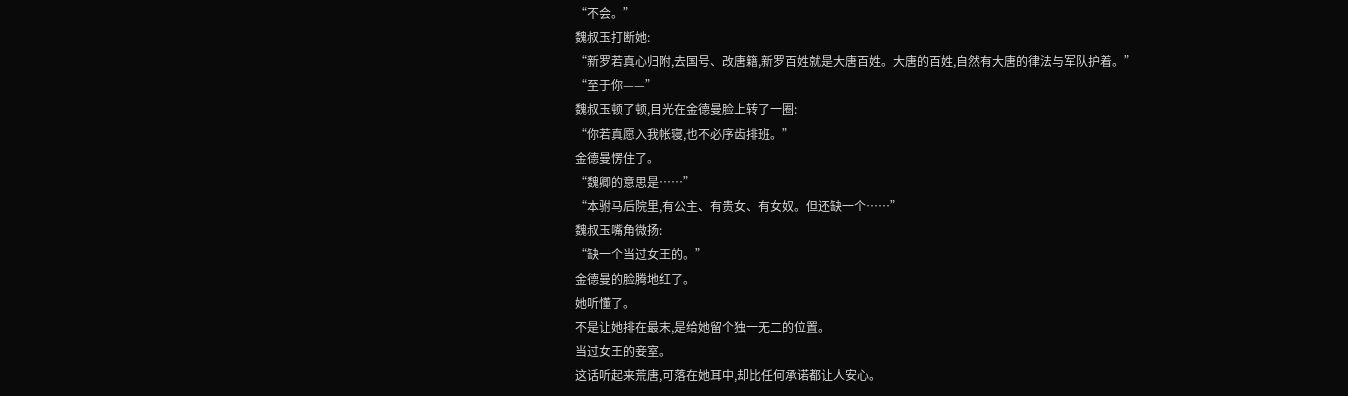“不会。”
魏叔玉打断她:
“新罗若真心归附,去国号、改唐籍,新罗百姓就是大唐百姓。大唐的百姓,自然有大唐的律法与军队护着。”
“至于你——”
魏叔玉顿了顿,目光在金德曼脸上转了一圈:
“你若真愿入我帐寝,也不必序齿排班。”
金德曼愣住了。
“魏卿的意思是……”
“本驸马后院里,有公主、有贵女、有女奴。但还缺一个……”
魏叔玉嘴角微扬:
“缺一个当过女王的。”
金德曼的脸腾地红了。
她听懂了。
不是让她排在最末,是给她留个独一无二的位置。
当过女王的妾室。
这话听起来荒唐,可落在她耳中,却比任何承诺都让人安心。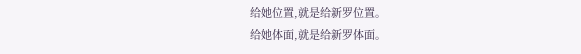给她位置,就是给新罗位置。
给她体面,就是给新罗体面。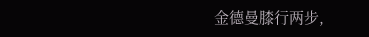金德曼膝行两步,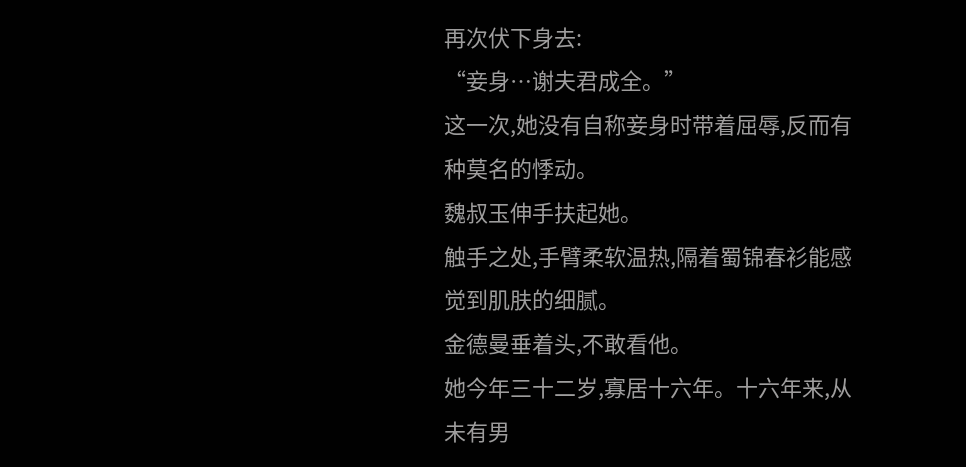再次伏下身去:
“妾身…谢夫君成全。”
这一次,她没有自称妾身时带着屈辱,反而有种莫名的悸动。
魏叔玉伸手扶起她。
触手之处,手臂柔软温热,隔着蜀锦春衫能感觉到肌肤的细腻。
金德曼垂着头,不敢看他。
她今年三十二岁,寡居十六年。十六年来,从未有男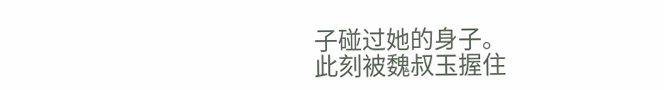子碰过她的身子。
此刻被魏叔玉握住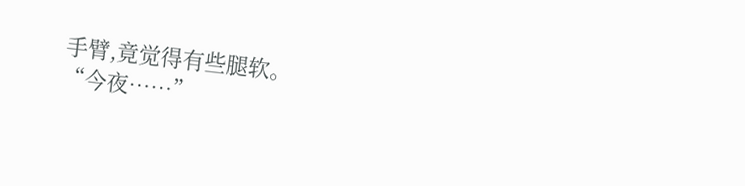手臂,竟觉得有些腿软。
“今夜……”